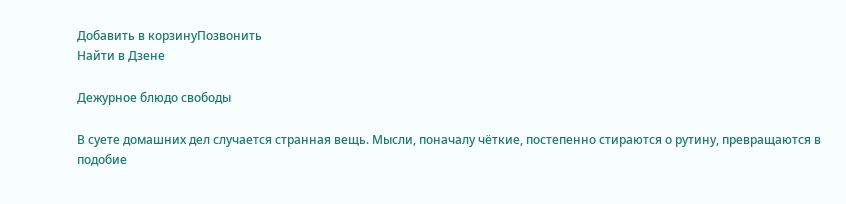Добавить в корзинуПозвонить
Найти в Дзене

Дежурное блюдо свободы

В суете домашних дел случается странная вещь. Мысли, поначалу чёткие, постепенно стираются о рутину, превращаются в подобие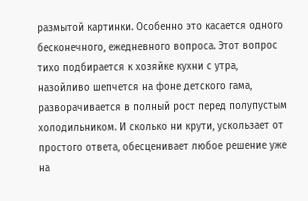размытой картинки. Особенно это касается одного бесконечного, ежедневного вопроса. Этот вопрос тихо подбирается к хозяйке кухни с утра, назойливо шепчется на фоне детского гама, разворачивается в полный рост перед полупустым холодильником. И сколько ни крути, ускользает от простого ответа, обесценивает любое решение уже на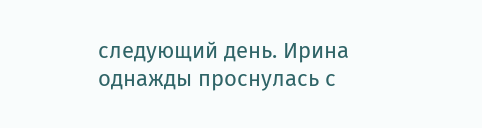следующий день. Ирина однажды проснулась с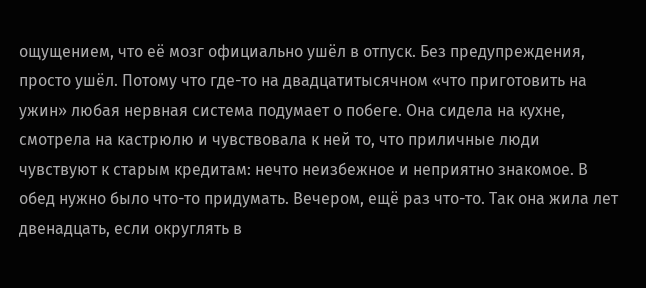ощущением, что её мозг официально ушёл в отпуск. Без предупреждения, просто ушёл. Потому что где-то на двадцатитысячном «что приготовить на ужин» любая нервная система подумает о побеге. Она сидела на кухне, смотрела на кастрюлю и чувствовала к ней то, что приличные люди чувствуют к старым кредитам: нечто неизбежное и неприятно знакомое. В обед нужно было что-то придумать. Вечером, ещё раз что-то. Так она жила лет двенадцать, если округлять в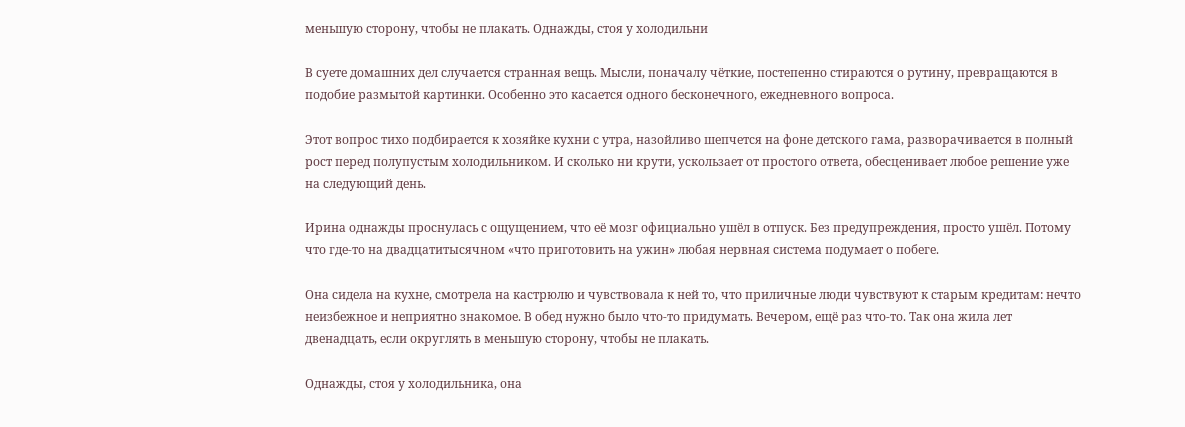меньшую сторону, чтобы не плакать. Однажды, стоя у холодильни

В суете домашних дел случается странная вещь. Мысли, поначалу чёткие, постепенно стираются о рутину, превращаются в подобие размытой картинки. Особенно это касается одного бесконечного, ежедневного вопроса.

Этот вопрос тихо подбирается к хозяйке кухни с утра, назойливо шепчется на фоне детского гама, разворачивается в полный рост перед полупустым холодильником. И сколько ни крути, ускользает от простого ответа, обесценивает любое решение уже на следующий день.

Ирина однажды проснулась с ощущением, что её мозг официально ушёл в отпуск. Без предупреждения, просто ушёл. Потому что где-то на двадцатитысячном «что приготовить на ужин» любая нервная система подумает о побеге.

Она сидела на кухне, смотрела на кастрюлю и чувствовала к ней то, что приличные люди чувствуют к старым кредитам: нечто неизбежное и неприятно знакомое. В обед нужно было что-то придумать. Вечером, ещё раз что-то. Так она жила лет двенадцать, если округлять в меньшую сторону, чтобы не плакать.

Однажды, стоя у холодильника, она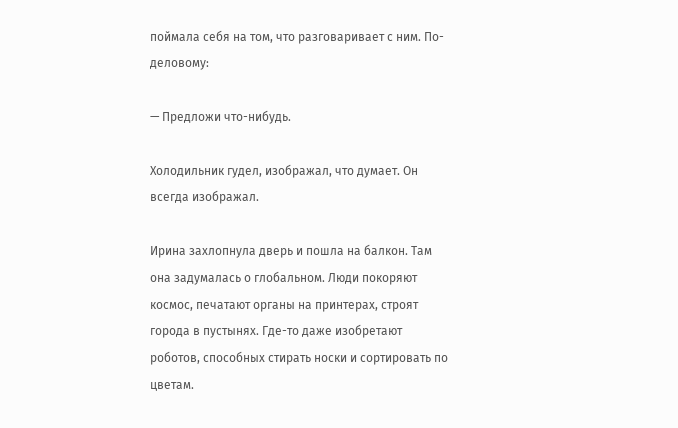поймала себя на том, что разговаривает с ним. По-деловому:

— Предложи что-нибудь.

Холодильник гудел, изображал, что думает. Он всегда изображал.

Ирина захлопнула дверь и пошла на балкон. Там она задумалась о глобальном. Люди покоряют космос, печатают органы на принтерах, строят города в пустынях. Где-то даже изобретают роботов, способных стирать носки и сортировать по цветам.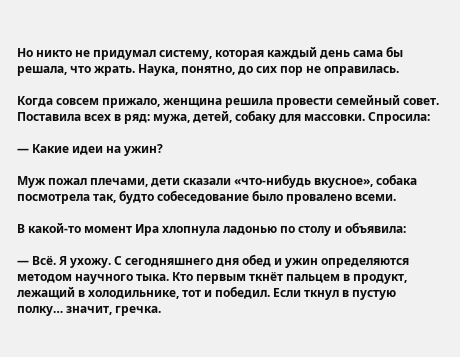Но никто не придумал систему, которая каждый день сама бы решала, что жрать. Наука, понятно, до сих пор не оправилась.

Когда совсем прижало, женщина решила провести семейный совет. Поставила всех в ряд: мужа, детей, собаку для массовки. Спросила:

— Какие идеи на ужин?

Муж пожал плечами, дети сказали «что-нибудь вкусное», собака посмотрела так, будто собеседование было провалено всеми.

В какой-то момент Ира хлопнула ладонью по столу и объявила:

— Всё. Я ухожу. С сегодняшнего дня обед и ужин определяются методом научного тыка. Кто первым ткнёт пальцем в продукт, лежащий в холодильнике, тот и победил. Если ткнул в пустую полку… значит, гречка.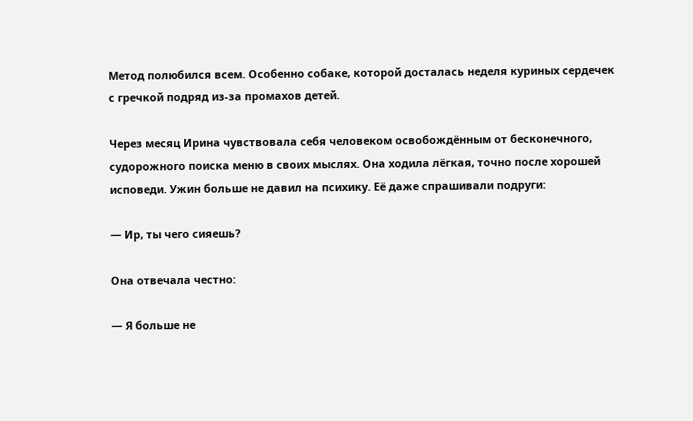Метод полюбился всем. Особенно собаке, которой досталась неделя куриных сердечек с гречкой подряд из-за промахов детей.

Через месяц Ирина чувствовала себя человеком освобождённым от бесконечного, судорожного поиска меню в своих мыслях. Она ходила лёгкая, точно после хорошей исповеди. Ужин больше не давил на психику. Её даже спрашивали подруги:

— Ир, ты чего сияешь?

Она отвечала честно:

— Я больше не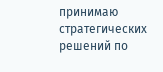принимаю стратегических решений по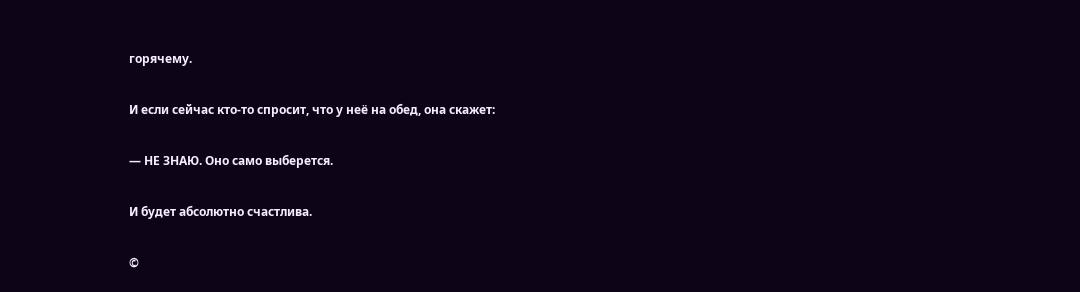горячему.

И если сейчас кто-то спросит, что у неё на обед, она скажет:

— НЕ ЗНАЮ. Оно само выберется.

И будет абсолютно счастлива.

©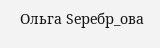Ольга Sеребр_ова